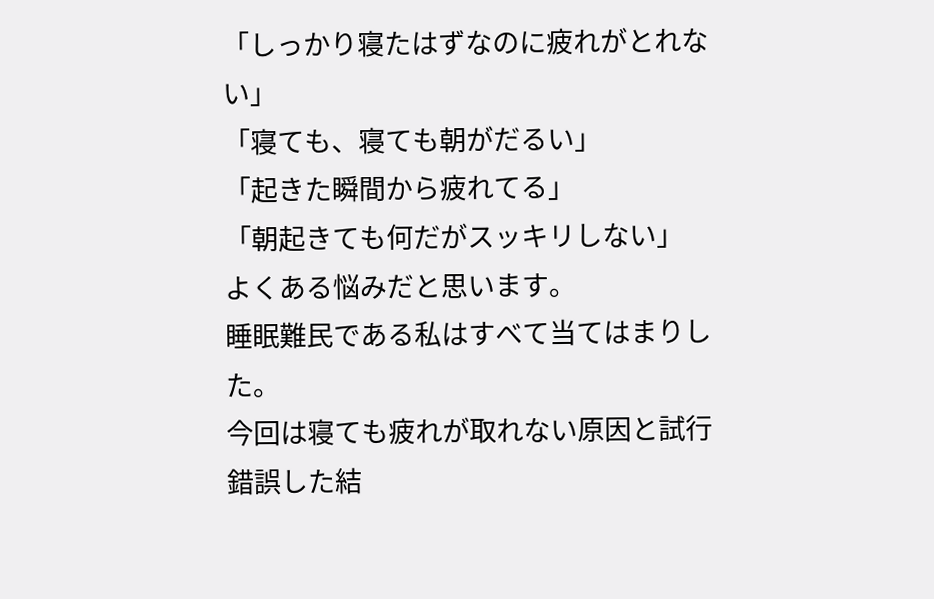「しっかり寝たはずなのに疲れがとれない」
「寝ても、寝ても朝がだるい」
「起きた瞬間から疲れてる」
「朝起きても何だがスッキリしない」
よくある悩みだと思います。
睡眠難民である私はすべて当てはまりした。
今回は寝ても疲れが取れない原因と試行錯誤した結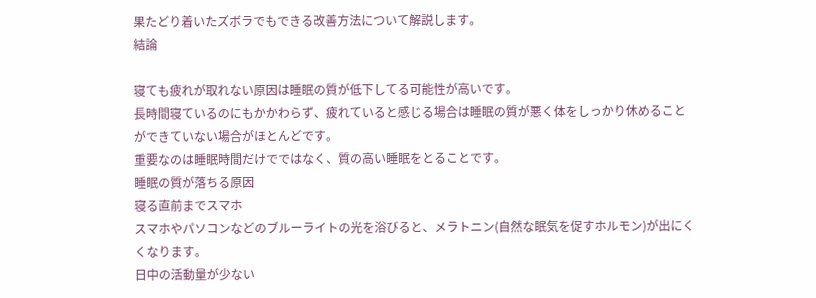果たどり着いたズボラでもできる改善方法について解説します。
結論

寝ても疲れが取れない原因は睡眠の質が低下してる可能性が高いです。
長時間寝ているのにもかかわらず、疲れていると感じる場合は睡眠の質が悪く体をしっかり休めることができていない場合がほとんどです。
重要なのは睡眠時間だけでではなく、質の高い睡眠をとることです。
睡眠の質が落ちる原因
寝る直前までスマホ
スマホやパソコンなどのブルーライトの光を浴びると、メラトニン(自然な眠気を促すホルモン)が出にくくなります。
日中の活動量が少ない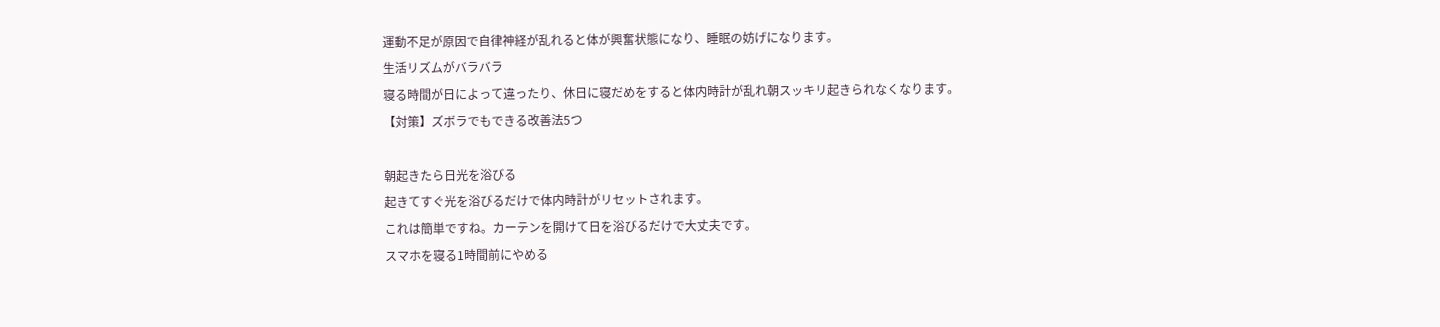運動不足が原因で自律神経が乱れると体が興奮状態になり、睡眠の妨げになります。
生活リズムがバラバラ
寝る時間が日によって違ったり、休日に寝だめをすると体内時計が乱れ朝スッキリ起きられなくなります。
【対策】ズボラでもできる改善法5つ

朝起きたら日光を浴びる
起きてすぐ光を浴びるだけで体内時計がリセットされます。
これは簡単ですね。カーテンを開けて日を浴びるだけで大丈夫です。
スマホを寝る1時間前にやめる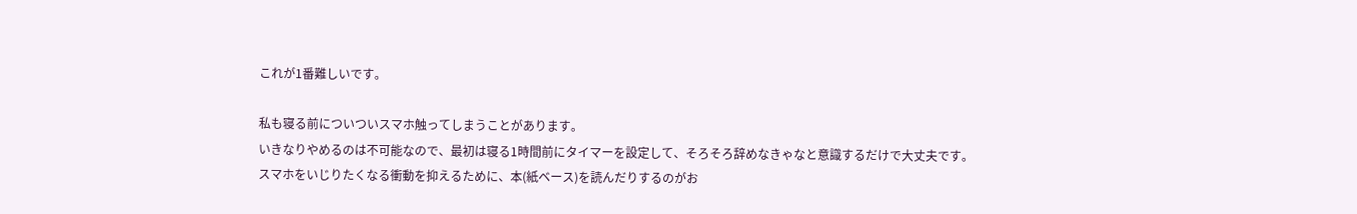これが1番難しいです。

私も寝る前についついスマホ触ってしまうことがあります。
いきなりやめるのは不可能なので、最初は寝る1時間前にタイマーを設定して、そろそろ辞めなきゃなと意識するだけで大丈夫です。
スマホをいじりたくなる衝動を抑えるために、本(紙ベース)を読んだりするのがお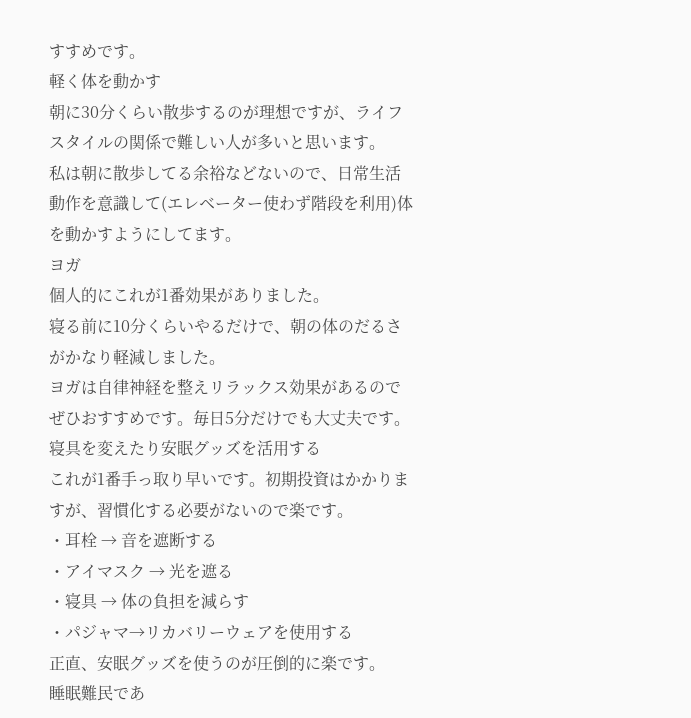すすめです。
軽く体を動かす
朝に30分くらい散歩するのが理想ですが、ライフスタイルの関係で難しい人が多いと思います。
私は朝に散歩してる余裕などないので、日常生活動作を意識して(エレベーター使わず階段を利用)体を動かすようにしてます。
ヨガ
個人的にこれが1番効果がありました。
寝る前に10分くらいやるだけで、朝の体のだるさがかなり軽減しました。
ヨガは自律神経を整えリラックス効果があるのでぜひおすすめです。毎日5分だけでも大丈夫です。
寝具を変えたり安眠グッズを活用する
これが1番手っ取り早いです。初期投資はかかりますが、習慣化する必要がないので楽です。
・耳栓 → 音を遮断する
・アイマスク → 光を遮る
・寝具 → 体の負担を減らす
・パジャマ→リカバリーウェアを使用する
正直、安眠グッズを使うのが圧倒的に楽です。
睡眠難民であ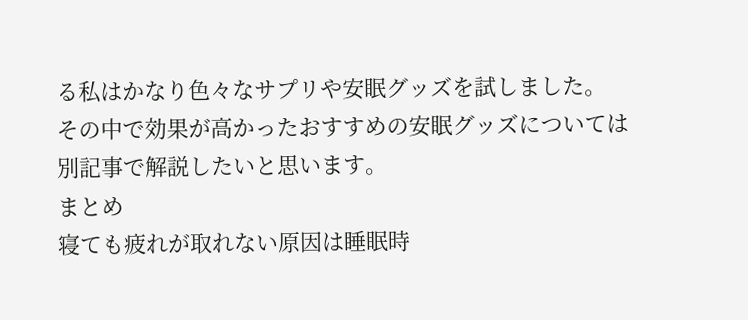る私はかなり色々なサプリや安眠グッズを試しました。
その中で効果が高かったおすすめの安眠グッズについては別記事で解説したいと思います。
まとめ
寝ても疲れが取れない原因は睡眠時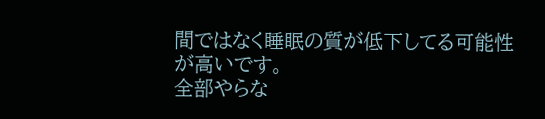間ではなく睡眠の質が低下してる可能性が高いです。
全部やらな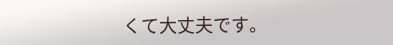くて大丈夫です。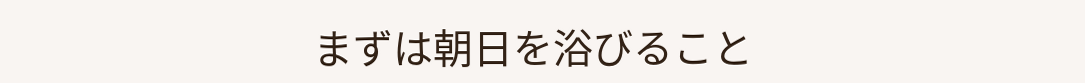まずは朝日を浴びること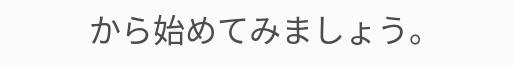から始めてみましょう。